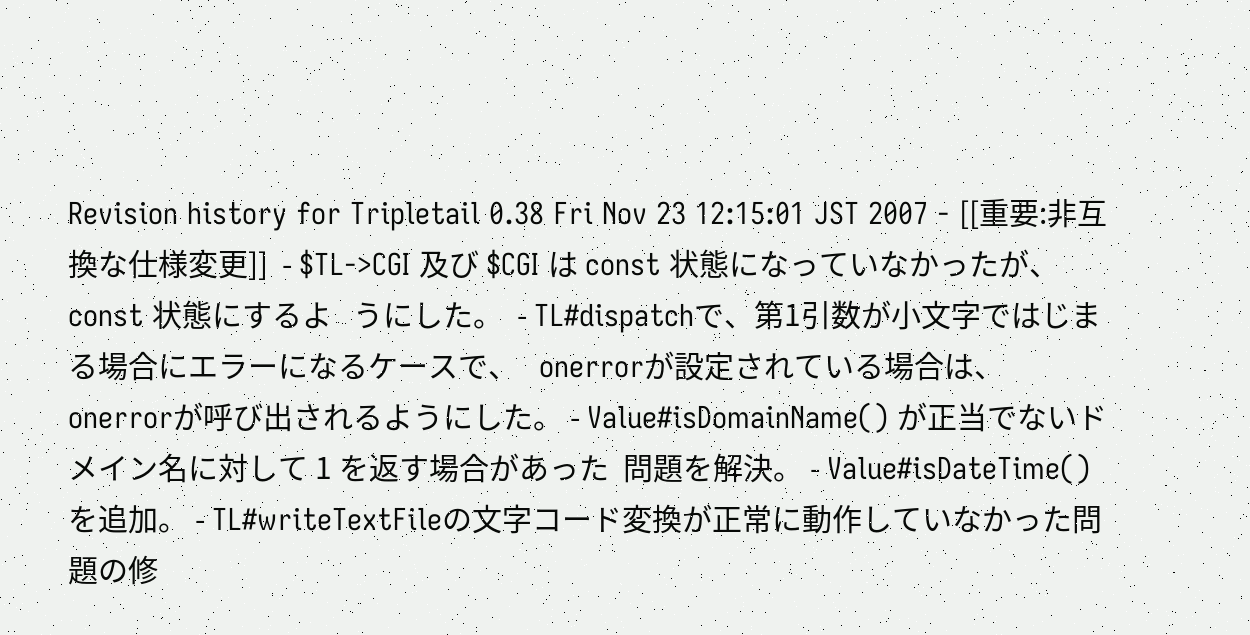Revision history for Tripletail 0.38 Fri Nov 23 12:15:01 JST 2007 - [[重要:非互換な仕様変更]]  - $TL->CGI 及び $CGI は const 状態になっていなかったが、const 状態にするよ   うにした。  - TL#dispatchで、第1引数が小文字ではじまる場合にエラーになるケースで、   onerrorが設定されている場合は、onerrorが呼び出されるようにした。 - Value#isDomainName() が正当でないドメイン名に対して 1 を返す場合があった  問題を解決。 - Value#isDateTime() を追加。 - TL#writeTextFileの文字コード変換が正常に動作していなかった問題の修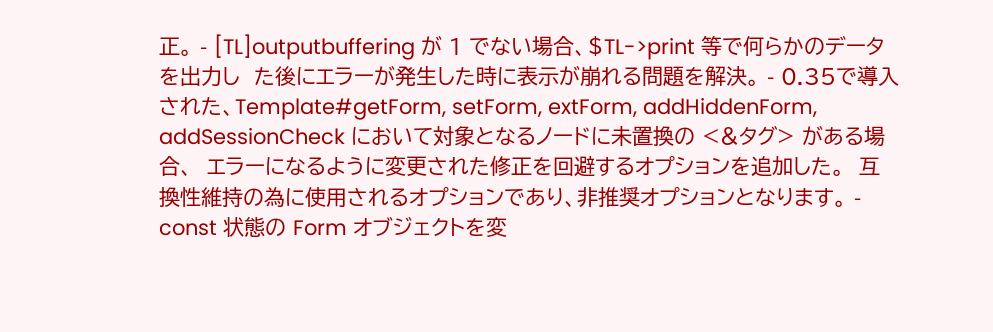正。 - [TL]outputbuffering が 1 でない場合、$TL->print 等で何らかのデータを出力し  た後にエラーが発生した時に表示が崩れる問題を解決。 - 0.35で導入された、Template#getForm, setForm, extForm, addHiddenForm,  addSessionCheck において対象となるノードに未置換の <&タグ> がある場合、  エラーになるように変更された修正を回避するオプションを追加した。  互換性維持の為に使用されるオプションであり、非推奨オプションとなります。 - const 状態の Form オブジェクトを変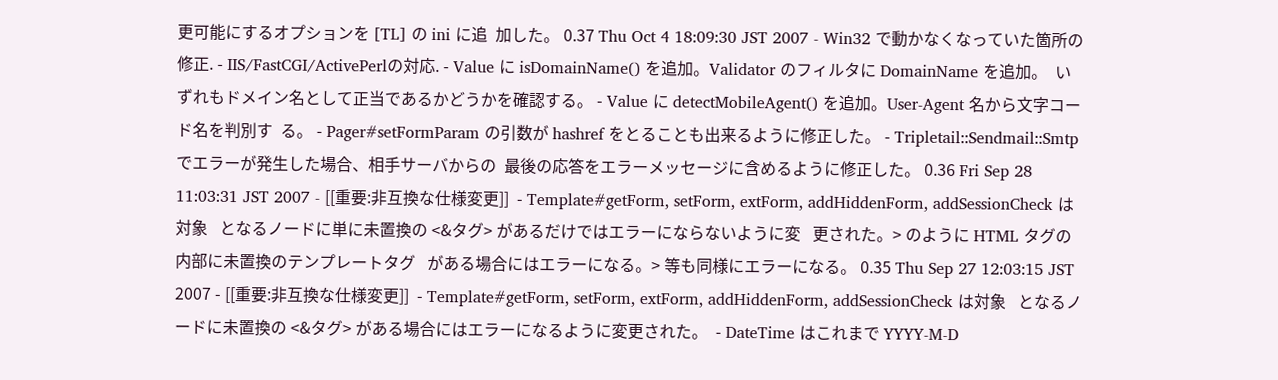更可能にするオプションを [TL] の ini に追  加した。 0.37 Thu Oct 4 18:09:30 JST 2007 - Win32 で動かなくなっていた箇所の修正. - IIS/FastCGI/ActivePerlの対応. - Value に isDomainName() を追加。Validator のフィルタに DomainName を追加。  いずれもドメイン名として正当であるかどうかを確認する。 - Value に detectMobileAgent() を追加。User-Agent 名から文字コード名を判別す  る。 - Pager#setFormParam の引数が hashref をとることも出来るように修正した。 - Tripletail::Sendmail::Smtp でエラーが発生した場合、相手サーバからの  最後の応答をエラーメッセージに含めるように修正した。 0.36 Fri Sep 28 11:03:31 JST 2007 - [[重要:非互換な仕様変更]]  - Template#getForm, setForm, extForm, addHiddenForm, addSessionCheck は対象   となるノードに単に未置換の <&タグ> があるだけではエラーにならないように変   更された。> のように HTML タグの内部に未置換のテンプレートタグ   がある場合にはエラーになる。> 等も同様にエラーになる。 0.35 Thu Sep 27 12:03:15 JST 2007 - [[重要:非互換な仕様変更]]  - Template#getForm, setForm, extForm, addHiddenForm, addSessionCheck は対象   となるノードに未置換の <&タグ> がある場合にはエラーになるように変更された。  - DateTime はこれまで YYYY-M-D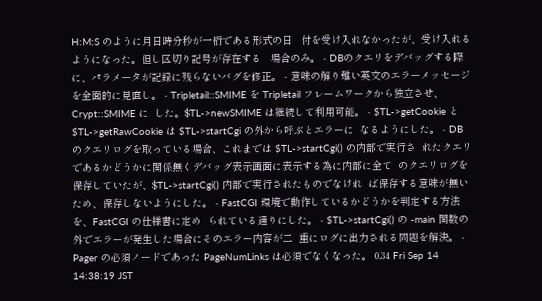H:M:S のように月日時分秒が一桁である形式の日   付を受け入れなかったが、受け入れるようになった。但し区切り記号が存在する   場合のみ。 - DBのクエリをデバッグする際に、パラメータが記録に残らないバグを修正。 - 意味の解り難い英文のエラーメッセージを全面的に見直し。 - Tripletail::SMIME を Tripletail フレームワークから独立させ、Crypt::SMIME に  した。$TL->newSMIME は継続して利用可能。 - $TL->getCookie と $TL->getRawCookie は $TL->startCgi の外から呼ぶとエラーに  なるようにした。 - DB のクエリログを取っている場合、これまでは $TL->startCgi() の内部で実行さ  れたクエリであるかどうかに関係無くデバッグ表示画面に表示する為に内部に全て  のクエリログを保存していたが、$TL->startCgi() 内部で実行されたものでなけれ  ば保存する意味が無いため、保存しないようにした。 - FastCGI 環境で動作しているかどうかを判定する方法を、FastCGI の仕様書に定め  られている通りにした。 - $TL->startCgi() の -main 関数の外でエラーが発生した場合にそのエラー内容が二  重にログに出力される問題を解決。 - Pager の必須ノードであった PageNumLinks は必須でなくなった。 0.34 Fri Sep 14 14:38:19 JST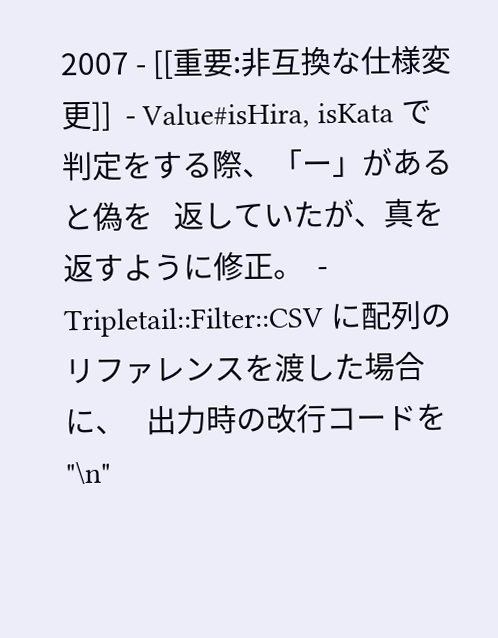2007 - [[重要:非互換な仕様変更]]  - Value#isHira, isKata で判定をする際、「ー」があると偽を   返していたが、真を返すように修正。  - Tripletail::Filter::CSV に配列のリファレンスを渡した場合に、   出力時の改行コードを "\n"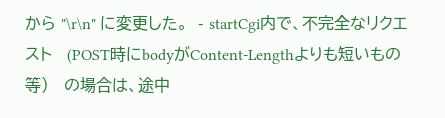から "\r\n" に変更した。  - startCgi内で、不完全なリクエスト   (POST時にbodyがContent-Lengthよりも短いもの等)   の場合は、途中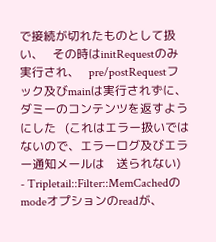で接続が切れたものとして扱い、   その時はinitRequestのみ実行され、   pre/postRequestフック及びmainは実行されずに、   ダミーのコンテンツを返すようにした   (これはエラー扱いではないので、エラーログ及びエラー通知メールは    送られない)  - Tripletail::Filter::MemCachedのmodeオプションのreadが、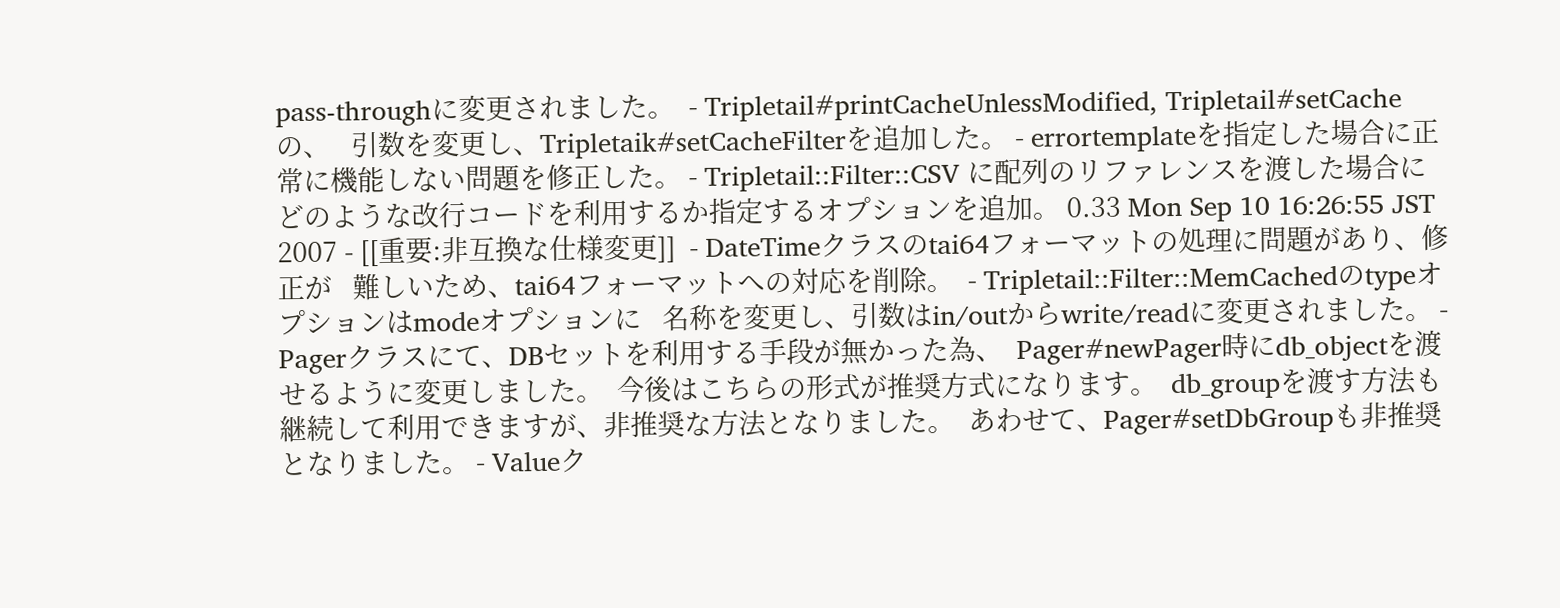pass-throughに変更されました。  - Tripletail#printCacheUnlessModified, Tripletail#setCacheの、   引数を変更し、Tripletaik#setCacheFilterを追加した。 - errortemplateを指定した場合に正常に機能しない問題を修正した。 - Tripletail::Filter::CSV に配列のリファレンスを渡した場合に  どのような改行コードを利用するか指定するオプションを追加。 0.33 Mon Sep 10 16:26:55 JST 2007 - [[重要:非互換な仕様変更]]  - DateTimeクラスのtai64フォーマットの処理に問題があり、修正が   難しいため、tai64フォーマットへの対応を削除。  - Tripletail::Filter::MemCachedのtypeオプションはmodeオプションに   名称を変更し、引数はin/outからwrite/readに変更されました。 - Pagerクラスにて、DBセットを利用する手段が無かった為、  Pager#newPager時にdb_objectを渡せるように変更しました。  今後はこちらの形式が推奨方式になります。  db_groupを渡す方法も継続して利用できますが、非推奨な方法となりました。  あわせて、Pager#setDbGroupも非推奨となりました。 - Valueク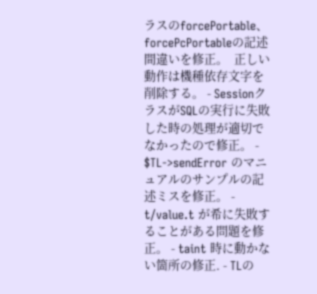ラスのforcePortable、forcePcPortableの記述間違いを修正。  正しい動作は機種依存文字を削除する。 - SessionクラスがSQLの実行に失敗した時の処理が適切でなかったので修正。 - $TL->sendError のマニュアルのサンプルの記述ミスを修正。 - t/value.t が希に失敗することがある問題を修正。 - taint 時に動かない箇所の修正. - TLの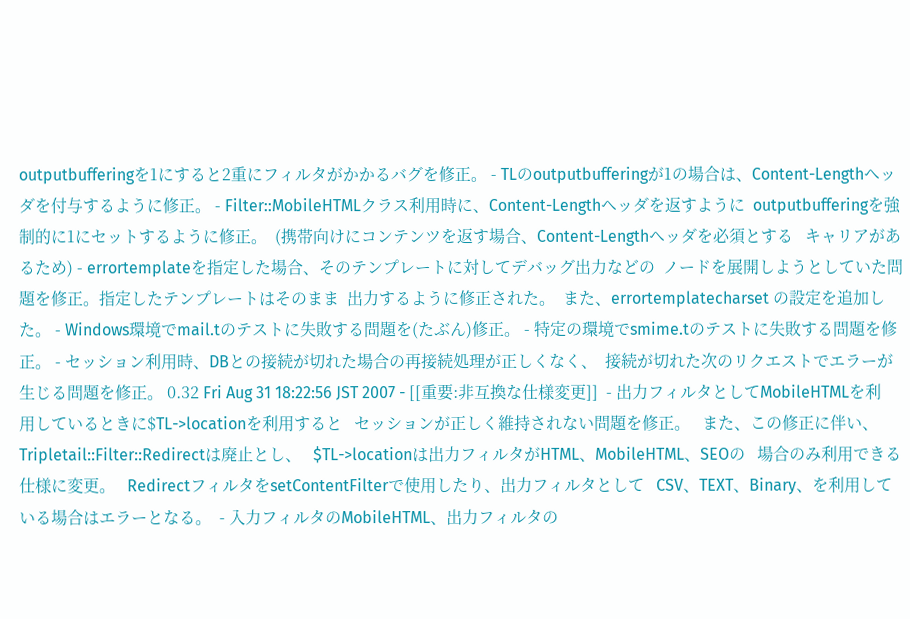outputbufferingを1にすると2重にフィルタがかかるバグを修正。 - TLのoutputbufferingが1の場合は、Content-Lengthヘッダを付与するように修正。 - Filter::MobileHTMLクラス利用時に、Content-Lengthヘッダを返すように  outputbufferingを強制的に1にセットするように修正。  (携帯向けにコンテンツを返す場合、Content-Lengthヘッダを必須とする   キャリアがあるため) - errortemplateを指定した場合、そのテンプレートに対してデバッグ出力などの  ノードを展開しようとしていた問題を修正。指定したテンプレートはそのまま  出力するように修正された。  また、errortemplatecharset の設定を追加した。 - Windows環境でmail.tのテストに失敗する問題を(たぶん)修正。 - 特定の環境でsmime.tのテストに失敗する問題を修正。 - セッション利用時、DBとの接続が切れた場合の再接続処理が正しくなく、  接続が切れた次のリクエストでエラーが生じる問題を修正。 0.32 Fri Aug 31 18:22:56 JST 2007 - [[重要:非互換な仕様変更]]  - 出力フィルタとしてMobileHTMLを利用しているときに$TL->locationを利用すると   セッションが正しく維持されない問題を修正。   また、この修正に伴い、Tripletail::Filter::Redirectは廃止とし、   $TL->locationは出力フィルタがHTML、MobileHTML、SEOの   場合のみ利用できる仕様に変更。   RedirectフィルタをsetContentFilterで使用したり、出力フィルタとして   CSV、TEXT、Binary、を利用している場合はエラーとなる。  - 入力フィルタのMobileHTML、出力フィルタの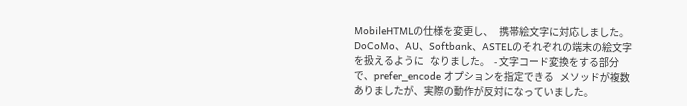MobileHTMLの仕様を変更し、   携帯絵文字に対応しました。   DoCoMo、AU、Softbank、ASTELのそれぞれの端末の絵文字を扱えるように   なりました。  - 文字コード変換をする部分で、prefer_encode オプションを指定できる   メソッドが複数ありましたが、実際の動作が反対になっていました。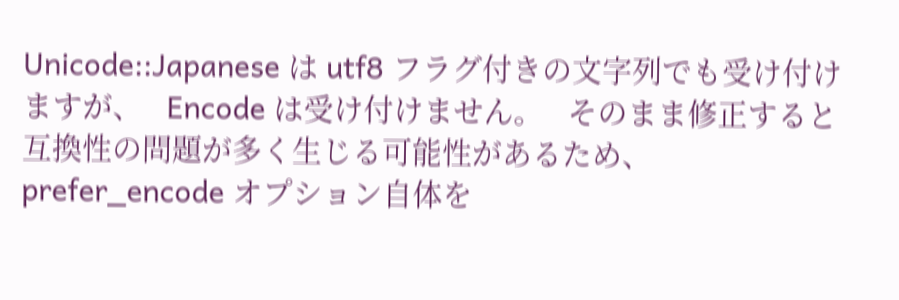Unicode::Japanese は utf8 フラグ付きの文字列でも受け付けますが、   Encode は受け付けません。   そのまま修正すると互換性の問題が多く生じる可能性があるため、   prefer_encode オプション自体を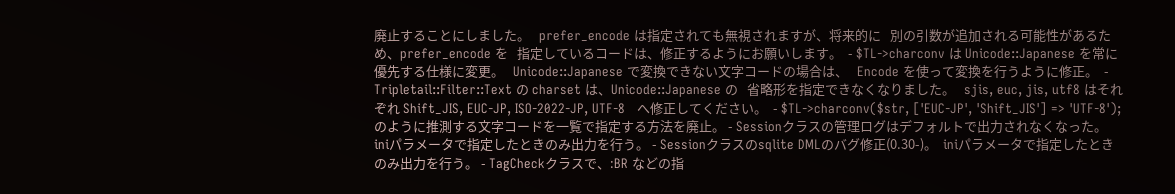廃止することにしました。   prefer_encode は指定されても無視されますが、将来的に   別の引数が追加される可能性があるため、prefer_encode を   指定しているコードは、修正するようにお願いします。  - $TL->charconv は Unicode::Japanese を常に優先する仕様に変更。   Unicode::Japanese で変換できない文字コードの場合は、   Encode を使って変換を行うように修正。  - Tripletail::Filter::Text の charset は、Unicode::Japanese の   省略形を指定できなくなりました。   sjis, euc, jis, utf8 はそれぞれ Shift_JIS, EUC-JP, ISO-2022-JP, UTF-8   へ修正してください。  - $TL->charconv($str, ['EUC-JP', 'Shift_JIS'] => 'UTF-8');   のように推測する文字コードを一覧で指定する方法を廃止。 - Sessionクラスの管理ログはデフォルトで出力されなくなった。  iniパラメータで指定したときのみ出力を行う。 - Sessionクラスのsqlite DMLのバグ修正(0.30-)。  iniパラメータで指定したときのみ出力を行う。 - TagCheckクラスで、:BR などの指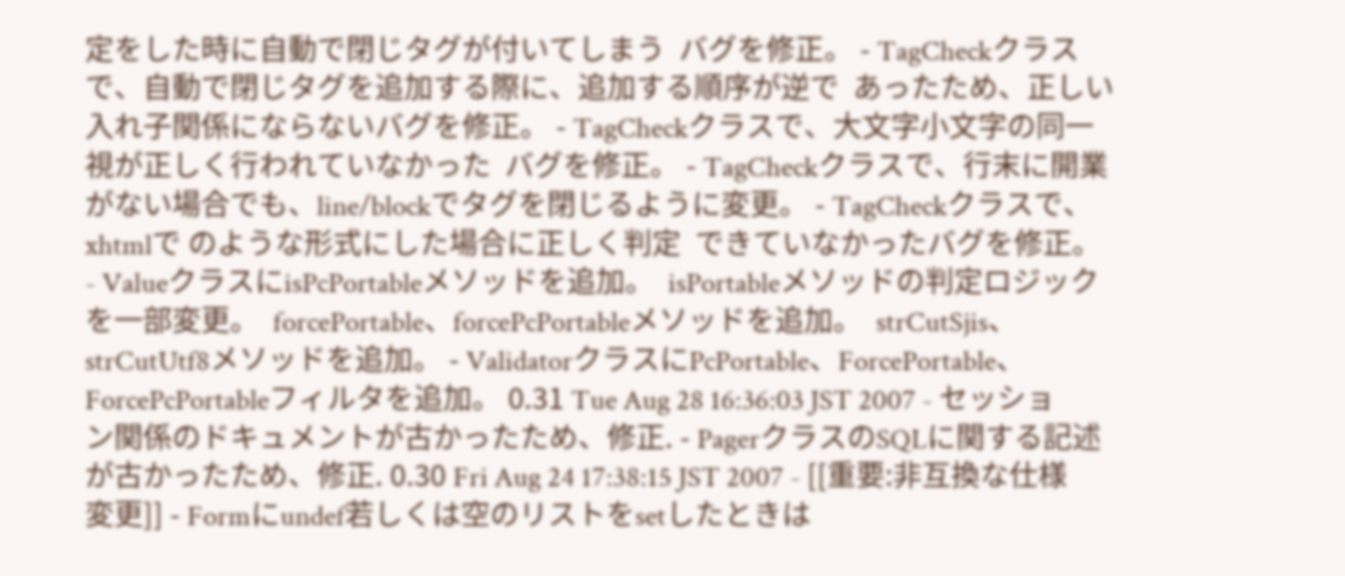定をした時に自動で閉じタグが付いてしまう  バグを修正。 - TagCheckクラスで、自動で閉じタグを追加する際に、追加する順序が逆で  あったため、正しい入れ子関係にならないバグを修正。 - TagCheckクラスで、大文字小文字の同一視が正しく行われていなかった  バグを修正。 - TagCheckクラスで、行末に開業がない場合でも、line/blockでタグを閉じるように変更。 - TagCheckクラスで、xhtmlで のような形式にした場合に正しく判定  できていなかったバグを修正。 - ValueクラスにisPcPortableメソッドを追加。  isPortableメソッドの判定ロジックを一部変更。  forcePortable、forcePcPortableメソッドを追加。  strCutSjis、strCutUtf8メソッドを追加。 - ValidatorクラスにPcPortable、ForcePortable、ForcePcPortableフィルタを追加。 0.31 Tue Aug 28 16:36:03 JST 2007 - セッション関係のドキュメントが古かったため、修正. - PagerクラスのSQLに関する記述が古かったため、修正. 0.30 Fri Aug 24 17:38:15 JST 2007 - [[重要:非互換な仕様変更]] - Formにundef若しくは空のリストをsetしたときは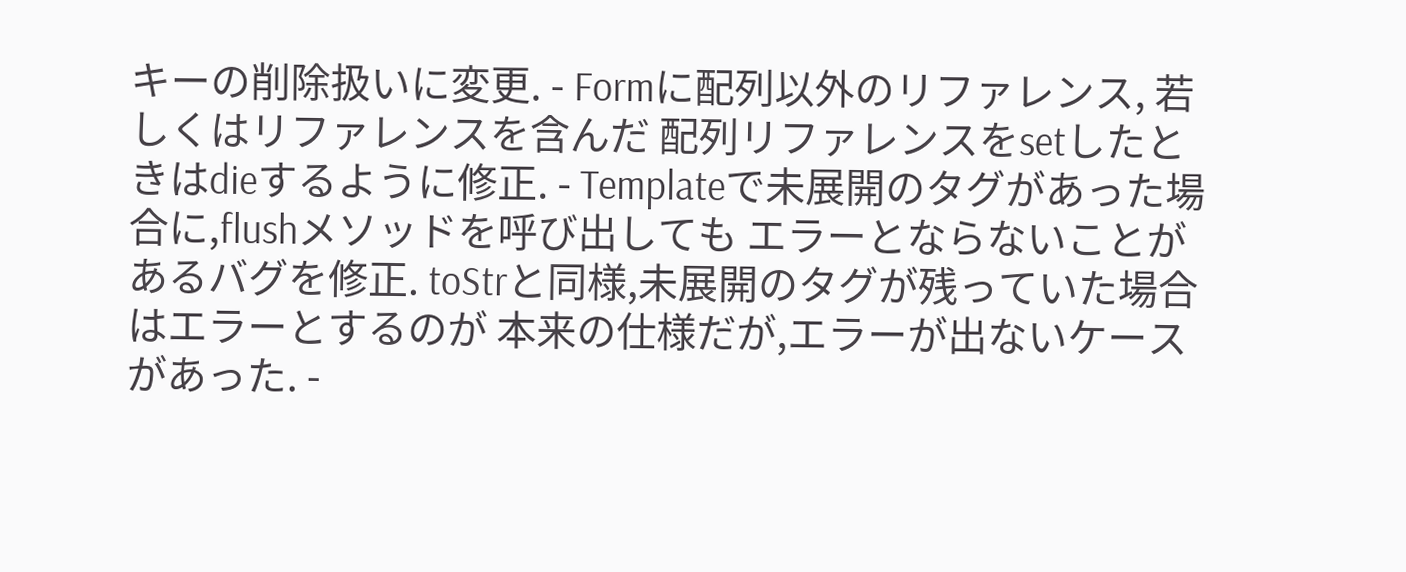キーの削除扱いに変更. - Formに配列以外のリファレンス, 若しくはリファレンスを含んだ 配列リファレンスをsetしたときはdieするように修正. - Templateで未展開のタグがあった場合に,flushメソッドを呼び出しても エラーとならないことがあるバグを修正. toStrと同様,未展開のタグが残っていた場合はエラーとするのが 本来の仕様だが,エラーが出ないケースがあった. -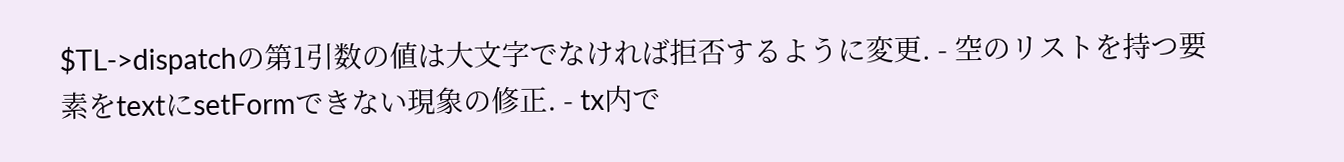$TL->dispatchの第1引数の値は大文字でなければ拒否するように変更. - 空のリストを持つ要素をtextにsetFormできない現象の修正. - tx内で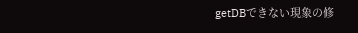getDBできない現象の修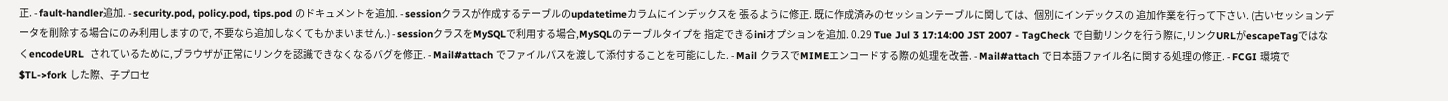正. - fault-handler追加. - security.pod, policy.pod, tips.pod のドキュメントを追加. - sessionクラスが作成するテーブルのupdatetimeカラムにインデックスを 張るように修正. 既に作成済みのセッションテーブルに関しては、個別にインデックスの 追加作業を行って下さい. (古いセッションデータを削除する場合にのみ利用しますので, 不要なら追加しなくてもかまいません.) - sessionクラスをMySQLで利用する場合,MySQLのテーブルタイプを 指定できるiniオプションを追加. 0.29 Tue Jul 3 17:14:00 JST 2007 - TagCheck で自動リンクを行う際に,リンクURLがescapeTagではなくencodeURL  されているために,ブラウザが正常にリンクを認識できなくなるバグを修正. - Mail#attach でファイルパスを渡して添付することを可能にした. - Mail クラスでMIMEエンコードする際の処理を改善. - Mail#attach で日本語ファイル名に関する処理の修正. - FCGI 環境で $TL->fork した際、子プロセ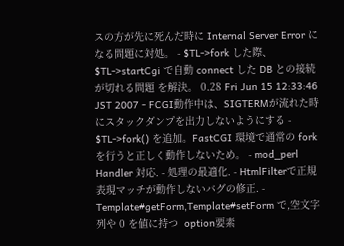スの方が先に死んだ時に Internal Server Error になる問題に対処。 - $TL->fork した際、$TL->startCgi で自動 connect した DB との接続が切れる問題 を解決。 0.28 Fri Jun 15 12:33:46 JST 2007 - FCGI動作中は、SIGTERMが流れた時にスタックダンプを出力しないようにする - $TL->fork() を追加。FastCGI 環境で通常の fork を行うと正しく動作しないため。 - mod_perl Handler 対応. - 処理の最適化. - HtmlFilterで正規表現マッチが動作しないバグの修正. - Template#getForm,Template#setForm で,空文字列や 0 を値に持つ  option要素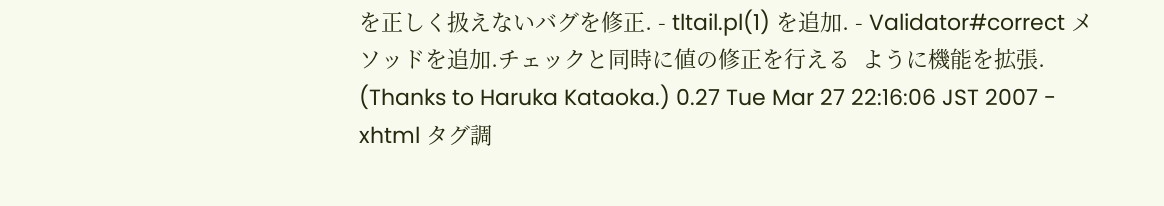を正しく扱えないバグを修正. - tltail.pl(1) を追加. - Validator#correct メソッドを追加.チェックと同時に値の修正を行える  ように機能を拡張.  (Thanks to Haruka Kataoka.) 0.27 Tue Mar 27 22:16:06 JST 2007 - xhtml タグ調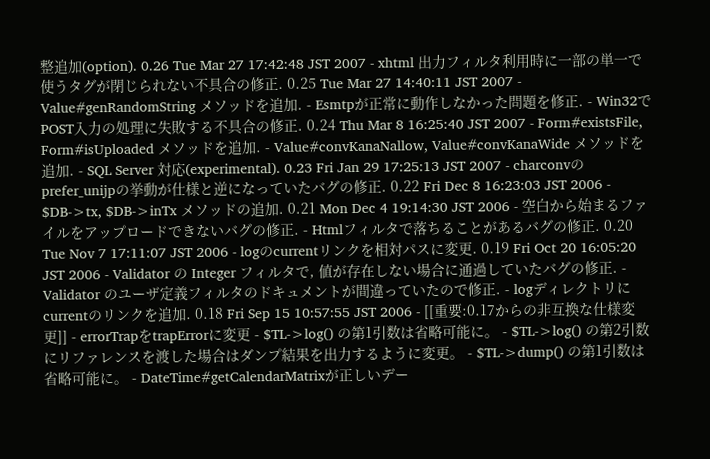整追加(option). 0.26 Tue Mar 27 17:42:48 JST 2007 - xhtml 出力フィルタ利用時に一部の単一で使うタグが閉じられない不具合の修正. 0.25 Tue Mar 27 14:40:11 JST 2007 - Value#genRandomString メソッドを追加. - Esmtpが正常に動作しなかった問題を修正. - Win32でPOST入力の処理に失敗する不具合の修正. 0.24 Thu Mar 8 16:25:40 JST 2007 - Form#existsFile, Form#isUploaded メソッドを追加. - Value#convKanaNallow, Value#convKanaWide メソッドを追加. - SQL Server 対応(experimental). 0.23 Fri Jan 29 17:25:13 JST 2007 - charconvのprefer_unijpの挙動が仕様と逆になっていたバグの修正. 0.22 Fri Dec 8 16:23:03 JST 2006 - $DB->tx, $DB->inTx メソッドの追加. 0.21 Mon Dec 4 19:14:30 JST 2006 - 空白から始まるファイルをアップロードできないバグの修正. - Htmlフィルタで落ちることがあるバグの修正. 0.20 Tue Nov 7 17:11:07 JST 2006 - logのcurrentリンクを相対パスに変更. 0.19 Fri Oct 20 16:05:20 JST 2006 - Validator の Integer フィルタで, 値が存在しない場合に通過していたバグの修正. - Validator のユーザ定義フィルタのドキュメントが間違っていたので修正. - logディレクトリにcurrentのリンクを追加. 0.18 Fri Sep 15 10:57:55 JST 2006 - [[重要:0.17からの非互換な仕様変更]] - errorTrapをtrapErrorに変更 - $TL->log() の第1引数は省略可能に。 - $TL->log() の第2引数にリファレンスを渡した場合はダンプ結果を出力するように変更。 - $TL->dump() の第1引数は省略可能に。 - DateTime#getCalendarMatrixが正しいデー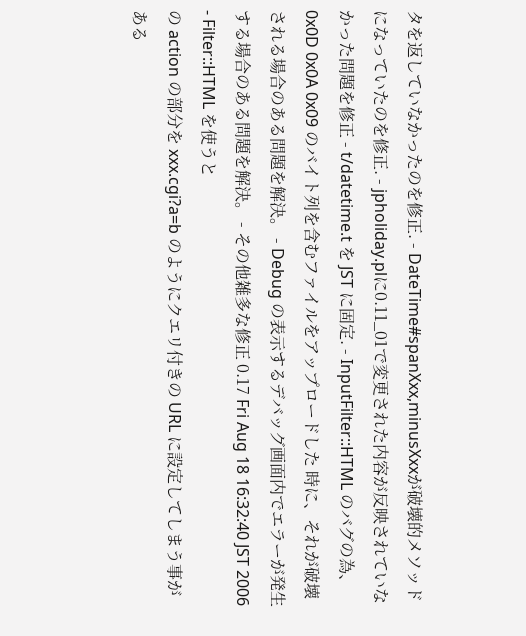タを返していなかったのを修正. - DateTime#spanXxx,minusXxxが破壊的メソッドになっていたのを修正. - jpholiday.plに0.11_01で変更された内容が反映されていなかった問題を修正 - t/datetime.t を JST に固定. - InputFilter::HTML のバグの為、0x0D 0x0A 0x09 のバイト列を含むファイルをアップロードした 時に、それが破壊される場合のある問題を解決。 - Debug の表示するデバッグ画面内でエラーが発生する場合のある問題を解決。 - その他雑多な修正 0.17 Fri Aug 18 16:32:40 JST 2006 - Filter::HTML を使うと
の action の部分を xxx.cgi?a=b のようにクエリ付きの URL に設定してしまう事がある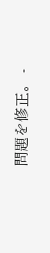問題を修正。 -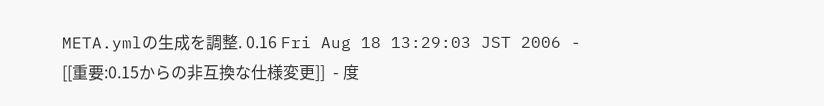META.ymlの生成を調整. 0.16 Fri Aug 18 13:29:03 JST 2006 - [[重要:0.15からの非互換な仕様変更]]  - 度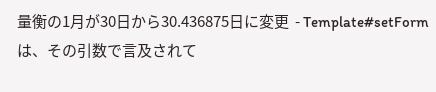量衡の1月が30日から30.436875日に変更  - Template#setForm は、その引数で言及されて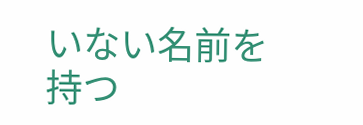いない名前を持つ